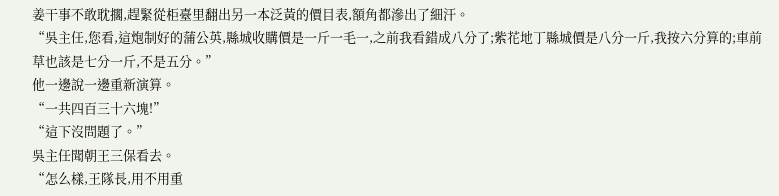姜干事不敢耽擱,趕緊從柜臺里翻出另一本泛黃的價目表,額角都滲出了細汗。
“吳主任,您看,這炮制好的蒲公英,縣城收購價是一斤一毛一,之前我看錯成八分了;紫花地丁縣城價是八分一斤,我按六分算的;車前草也該是七分一斤,不是五分。”
他一邊說一邊重新演算。
“一共四百三十六塊!”
“這下沒問題了。”
吳主任聞朝王三保看去。
“怎么樣,王隊長,用不用重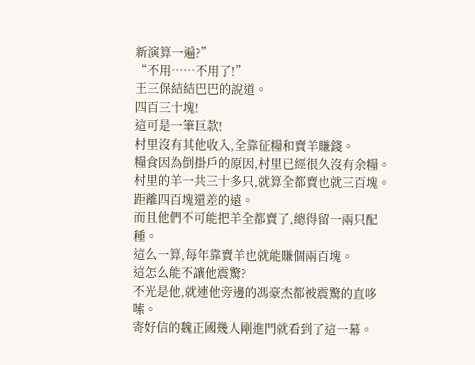新演算一遍?”
“不用……不用了!”
王三保結結巴巴的說道。
四百三十塊!
這可是一筆巨款!
村里沒有其他收入,全靠征糧和賣羊賺錢。
糧食因為倒掛戶的原因,村里已經很久沒有余糧。
村里的羊一共三十多只,就算全都賣也就三百塊。
距離四百塊還差的遠。
而且他們不可能把羊全都賣了,總得留一兩只配種。
這么一算,每年靠賣羊也就能賺個兩百塊。
這怎么能不讓他震驚?
不光是他,就連他旁邊的馮豪杰都被震驚的直哆嗦。
寄好信的魏正國幾人剛進門就看到了這一幕。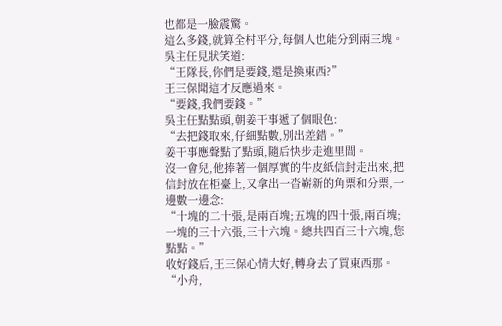也都是一臉震驚。
這么多錢,就算全村平分,每個人也能分到兩三塊。
吳主任見狀笑道:
“王隊長,你們是要錢,還是換東西?”
王三保聞這才反應過來。
“要錢,我們要錢。”
吳主任點點頭,朝姜干事遞了個眼色:
“去把錢取來,仔細點數,別出差錯。”
姜干事應聲點了點頭,隨后快步走進里間。
沒一會兒,他捧著一個厚實的牛皮紙信封走出來,把信封放在柜臺上,又拿出一沓嶄新的角票和分票,一邊數一邊念:
“十塊的二十張,是兩百塊;五塊的四十張,兩百塊;一塊的三十六張,三十六塊。總共四百三十六塊,您點點。”
收好錢后,王三保心情大好,轉身去了買東西那。
“小舟,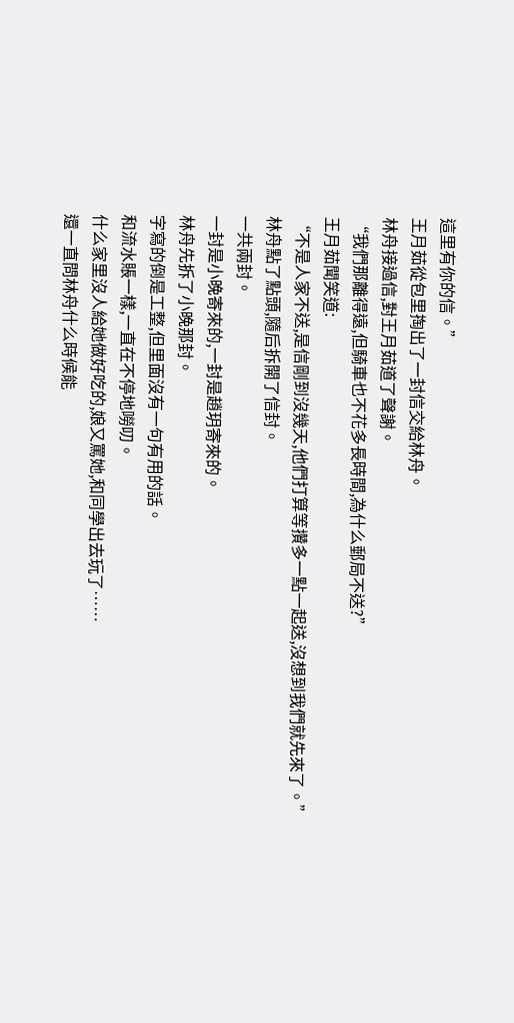這里有你的信。”
王月茹從包里掏出了一封信交給林舟。
林舟接過信,對王月茹道了聲謝。
“我們那離得遠,但騎車也不花多長時間,為什么郵局不送?”
王月茹聞笑道:
“不是人家不送,是信剛到沒幾天,他們打算等攢多一點一起送,沒想到我們就先來了。”
林舟點了點頭,隨后拆開了信封。
一共兩封。
一封是小晚寄來的,一封是趙玥寄來的。
林舟先拆了小晚那封。
字寫的倒是工整,但里面沒有一句有用的話。
和流水賬一樣,一直在不停地嘮叨。
什么家里沒人給她做好吃的,娘又罵她,和同學出去玩了……
還一直問林舟什么時候能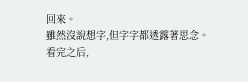回來。
雖然沒說想字,但字字都透露著思念。
看完之后,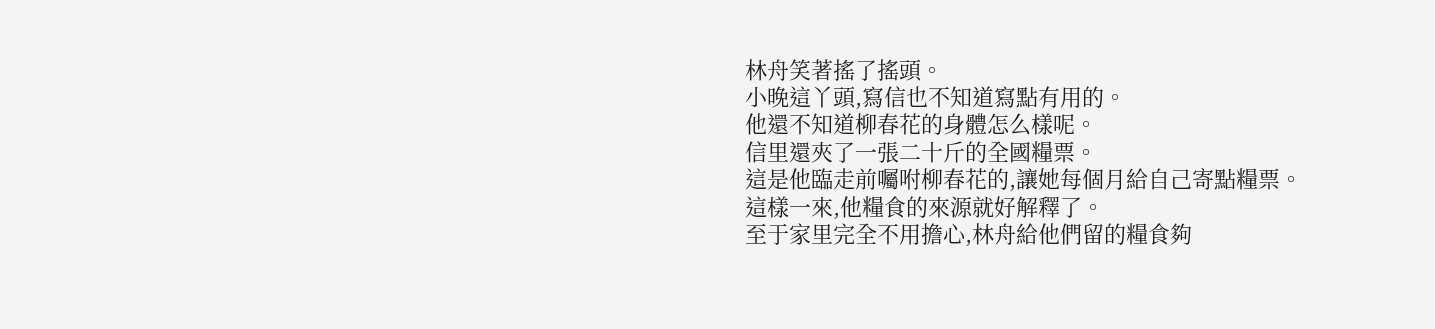林舟笑著搖了搖頭。
小晚這丫頭,寫信也不知道寫點有用的。
他還不知道柳春花的身體怎么樣呢。
信里還夾了一張二十斤的全國糧票。
這是他臨走前囑咐柳春花的,讓她每個月給自己寄點糧票。
這樣一來,他糧食的來源就好解釋了。
至于家里完全不用擔心,林舟給他們留的糧食夠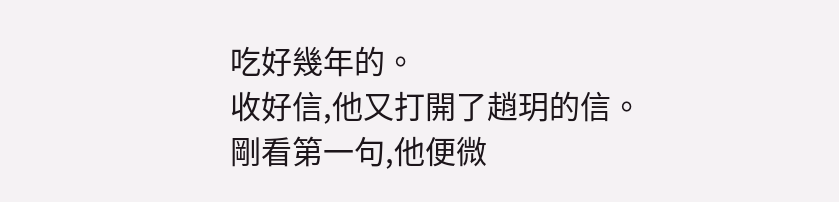吃好幾年的。
收好信,他又打開了趙玥的信。
剛看第一句,他便微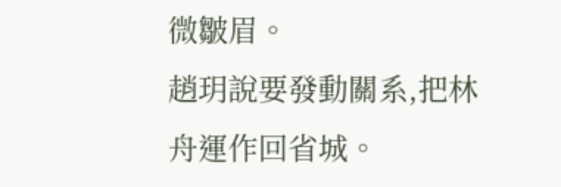微皺眉。
趙玥說要發動關系,把林舟運作回省城。